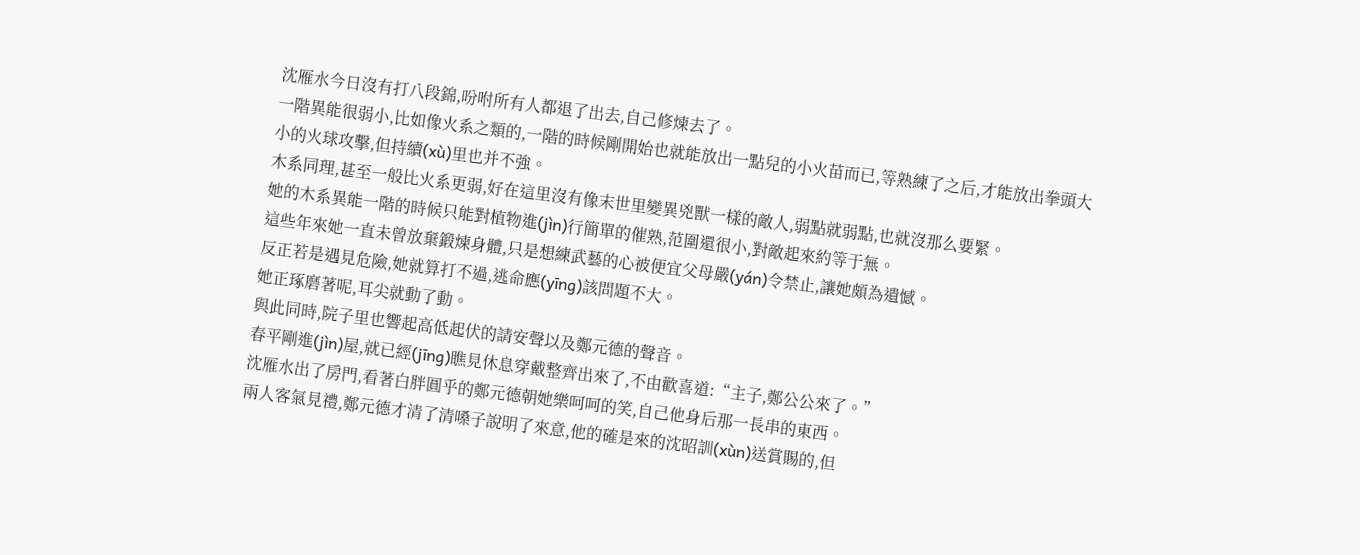沈雁水今日沒有打八段錦,吩咐所有人都退了出去,自己修煉去了。
一階異能很弱小,比如像火系之類的,一階的時候剛開始也就能放出一點兒的小火苗而已,等熟練了之后,才能放出拳頭大小的火球攻擊,但持續(xù)里也并不強。
木系同理,甚至一般比火系更弱,好在這里沒有像末世里變異兇獸一樣的敵人,弱點就弱點,也就沒那么要緊。
她的木系異能一階的時候只能對植物進(jìn)行簡單的催熟,范圍還很小,對敵起來約等于無。
這些年來她一直未曾放棄鍛煉身體,只是想練武藝的心被便宜父母嚴(yán)令禁止,讓她頗為遺憾。
反正若是遇見危險,她就算打不過,逃命應(yīng)該問題不大。
她正琢磨著呢,耳尖就動了動。
與此同時,院子里也響起高低起伏的請安聲以及鄭元德的聲音。
春平剛進(jìn)屋,就已經(jīng)瞧見休息穿戴整齊出來了,不由歡喜道:“主子,鄭公公來了。”
沈雁水出了房門,看著白胖圓乎的鄭元德朝她樂呵呵的笑,自己他身后那一長串的東西。
兩人客氣見禮,鄭元德才清了清嗓子說明了來意,他的確是來的沈昭訓(xùn)送賞賜的,但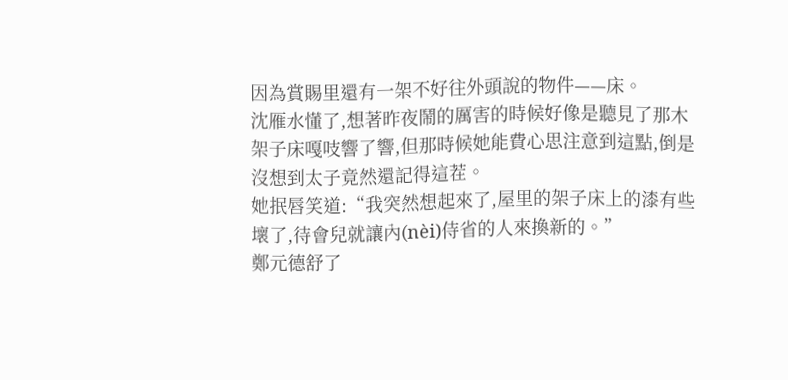因為賞賜里還有一架不好往外頭說的物件——床。
沈雁水懂了,想著昨夜鬧的厲害的時候好像是聽見了那木架子床嘎吱響了響,但那時候她能費心思注意到這點,倒是沒想到太子竟然還記得這茬。
她抿唇笑道:“我突然想起來了,屋里的架子床上的漆有些壞了,待會兒就讓內(nèi)侍省的人來換新的。”
鄭元德舒了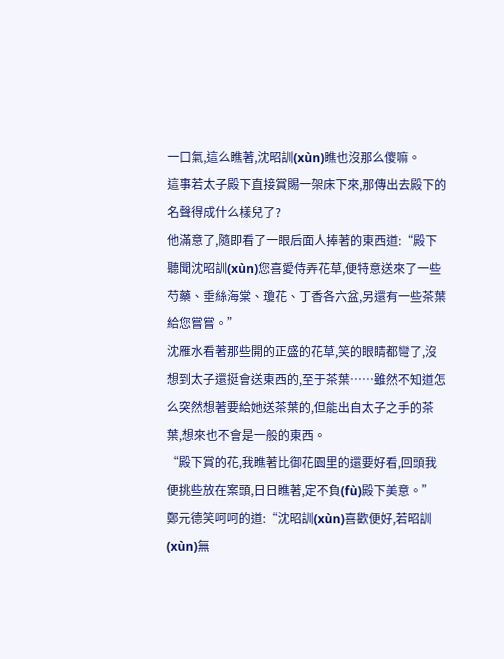一口氣,這么瞧著,沈昭訓(xùn)瞧也沒那么傻嘛。
這事若太子殿下直接賞賜一架床下來,那傳出去殿下的名聲得成什么樣兒了?
他滿意了,隨即看了一眼后面人捧著的東西道:“殿下聽聞沈昭訓(xùn)您喜愛侍弄花草,便特意送來了一些芍藥、垂絲海棠、瓊花、丁香各六盆,另還有一些茶葉給您嘗嘗。”
沈雁水看著那些開的正盛的花草,笑的眼睛都彎了,沒想到太子還挺會送東西的,至于茶葉……雖然不知道怎么突然想著要給她送茶葉的,但能出自太子之手的茶葉,想來也不會是一般的東西。
“殿下賞的花,我瞧著比御花園里的還要好看,回頭我便挑些放在案頭,日日瞧著,定不負(fù)殿下美意。”
鄭元德笑呵呵的道:“沈昭訓(xùn)喜歡便好,若昭訓(xùn)無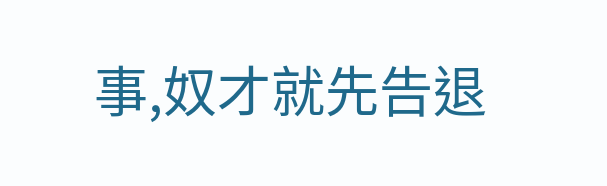事,奴才就先告退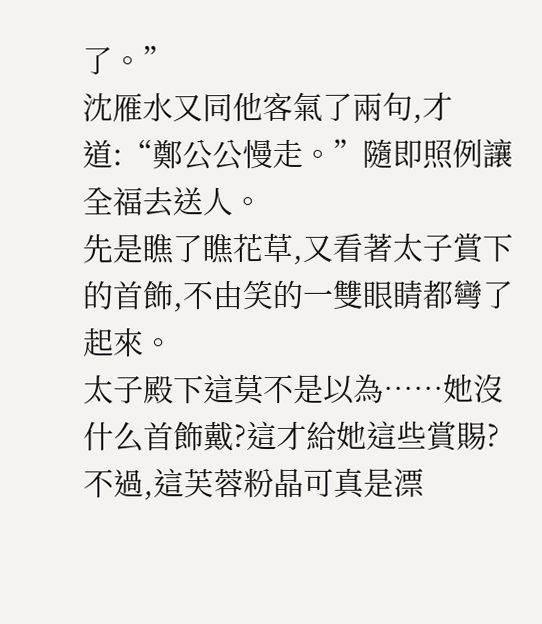了。”
沈雁水又同他客氣了兩句,才道:“鄭公公慢走。”隨即照例讓全福去送人。
先是瞧了瞧花草,又看著太子賞下的首飾,不由笑的一雙眼睛都彎了起來。
太子殿下這莫不是以為……她沒什么首飾戴?這才給她這些賞賜?
不過,這芙蓉粉晶可真是漂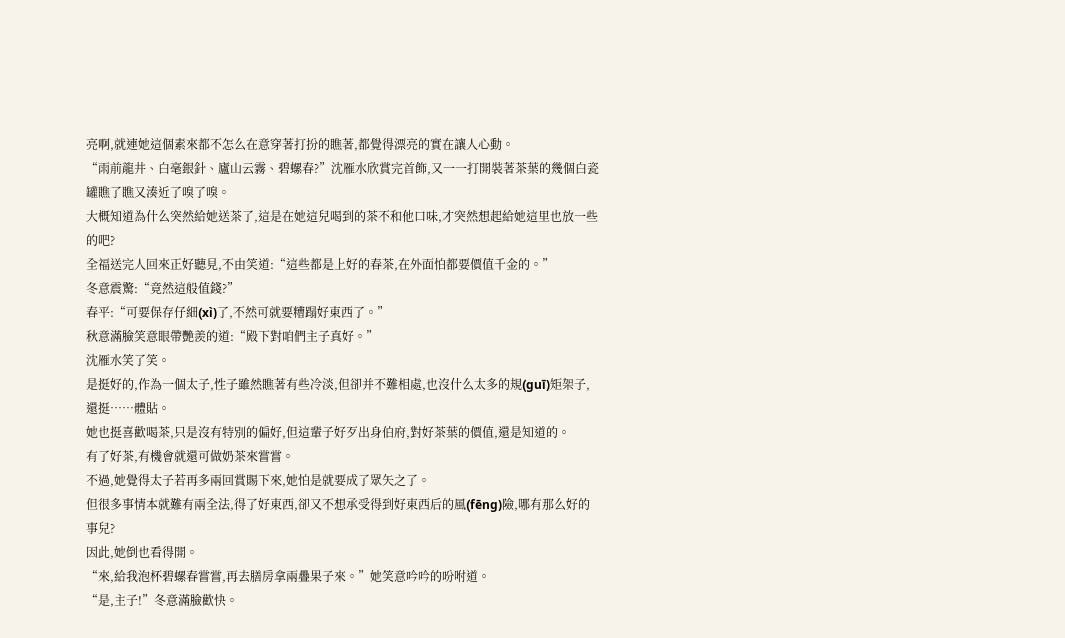亮啊,就連她這個素來都不怎么在意穿著打扮的瞧著,都覺得漂亮的實在讓人心動。
“雨前龍井、白毫銀針、廬山云霧、碧螺春?”沈雁水欣賞完首飾,又一一打開裝著茶葉的幾個白瓷罐瞧了瞧又湊近了嗅了嗅。
大概知道為什么突然給她送茶了,這是在她這兒喝到的茶不和他口味,才突然想起給她這里也放一些的吧?
全福送完人回來正好聽見,不由笑道:“這些都是上好的春茶,在外面怕都要價值千金的。”
冬意震驚:“竟然這般值錢?”
春平:“可要保存仔細(xì)了,不然可就要糟蹋好東西了。”
秋意滿臉笑意眼帶艷羨的道:“殿下對咱們主子真好。”
沈雁水笑了笑。
是挺好的,作為一個太子,性子雖然瞧著有些冷淡,但卻并不難相處,也沒什么太多的規(guī)矩架子,還挺……體貼。
她也挺喜歡喝茶,只是沒有特別的偏好,但這輩子好歹出身伯府,對好茶葉的價值,還是知道的。
有了好茶,有機會就還可做奶茶來嘗嘗。
不過,她覺得太子若再多兩回賞賜下來,她怕是就要成了眾矢之了。
但很多事情本就難有兩全法,得了好東西,卻又不想承受得到好東西后的風(fēng)險,哪有那么好的事兒?
因此,她倒也看得開。
“來,給我泡杯碧螺春嘗嘗,再去膳房拿兩疊果子來。”她笑意吟吟的吩咐道。
“是,主子!”冬意滿臉歡快。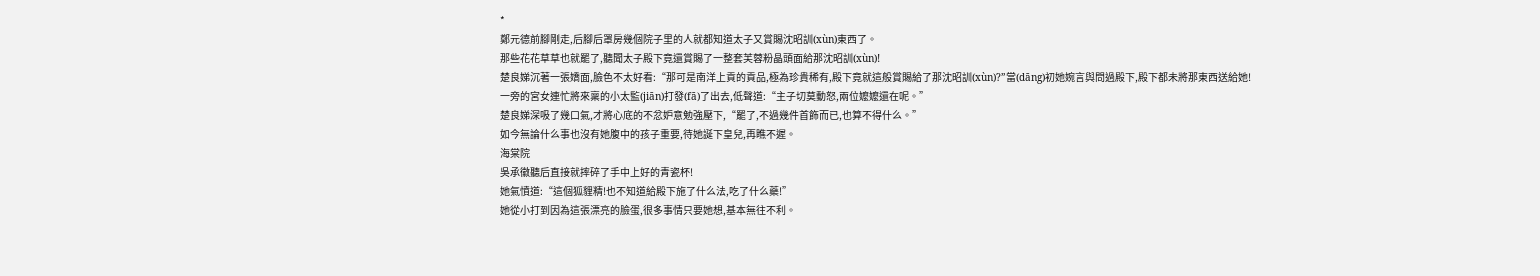*
鄭元德前腳剛走,后腳后罩房幾個院子里的人就都知道太子又賞賜沈昭訓(xùn)東西了。
那些花花草草也就罷了,聽聞太子殿下竟還賞賜了一整套芙蓉粉晶頭面給那沈昭訓(xùn)!
楚良娣沉著一張嬌面,臉色不太好看:“那可是南洋上貢的貢品,極為珍貴稀有,殿下竟就這般賞賜給了那沈昭訓(xùn)?”當(dāng)初她婉言與問過殿下,殿下都未將那東西送給她!
一旁的宮女連忙將來稟的小太監(jiān)打發(fā)了出去,低聲道:“主子切莫動怒,兩位嬤嬤還在呢。”
楚良娣深吸了幾口氣,才將心底的不忿妒意勉強壓下,“罷了,不過幾件首飾而已,也算不得什么。”
如今無論什么事也沒有她腹中的孩子重要,待她誕下皇兒,再瞧不遲。
海棠院
吳承徽聽后直接就摔碎了手中上好的青瓷杯!
她氣憤道:“這個狐貍精!也不知道給殿下施了什么法,吃了什么藥!”
她從小打到因為這張漂亮的臉蛋,很多事情只要她想,基本無往不利。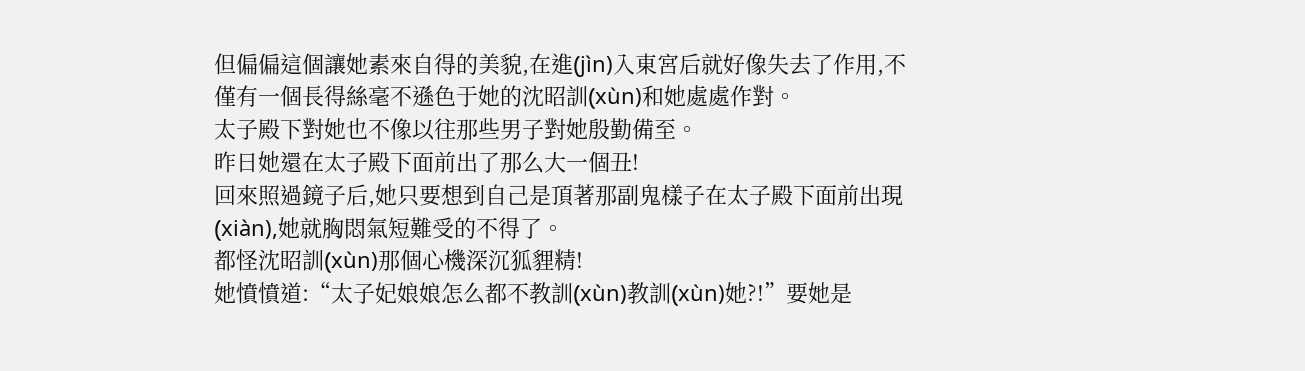但偏偏這個讓她素來自得的美貌,在進(jìn)入東宮后就好像失去了作用,不僅有一個長得絲毫不遜色于她的沈昭訓(xùn)和她處處作對。
太子殿下對她也不像以往那些男子對她殷勤備至。
昨日她還在太子殿下面前出了那么大一個丑!
回來照過鏡子后,她只要想到自己是頂著那副鬼樣子在太子殿下面前出現(xiàn),她就胸悶氣短難受的不得了。
都怪沈昭訓(xùn)那個心機深沉狐貍精!
她憤憤道:“太子妃娘娘怎么都不教訓(xùn)教訓(xùn)她?!”要她是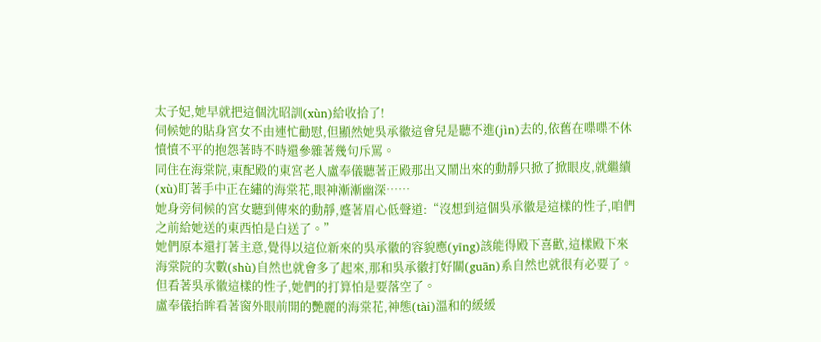太子妃,她早就把這個沈昭訓(xùn)給收拾了!
伺候她的貼身宮女不由連忙勸慰,但顯然她吳承徽這會兒是聽不進(jìn)去的,依舊在喋喋不休憤憤不平的抱怨著時不時還參雜著幾句斥罵。
同住在海棠院,東配殿的東宮老人盧奉儀聽著正殿那出又鬧出來的動靜只掀了掀眼皮,就繼續(xù)盯著手中正在繡的海棠花,眼神漸漸幽深……
她身旁伺候的宮女聽到傳來的動靜,蹙著眉心低聲道:“沒想到這個吳承徽是這樣的性子,咱們之前給她送的東西怕是白送了。”
她們原本還打著主意,覺得以這位新來的吳承徽的容貌應(yīng)該能得殿下喜歡,這樣殿下來海棠院的次數(shù)自然也就會多了起來,那和吳承徽打好關(guān)系自然也就很有必要了。
但看著吳承徽這樣的性子,她們的打算怕是要落空了。
盧奉儀抬眸看著窗外眼前開的艷麗的海棠花,神態(tài)溫和的緩緩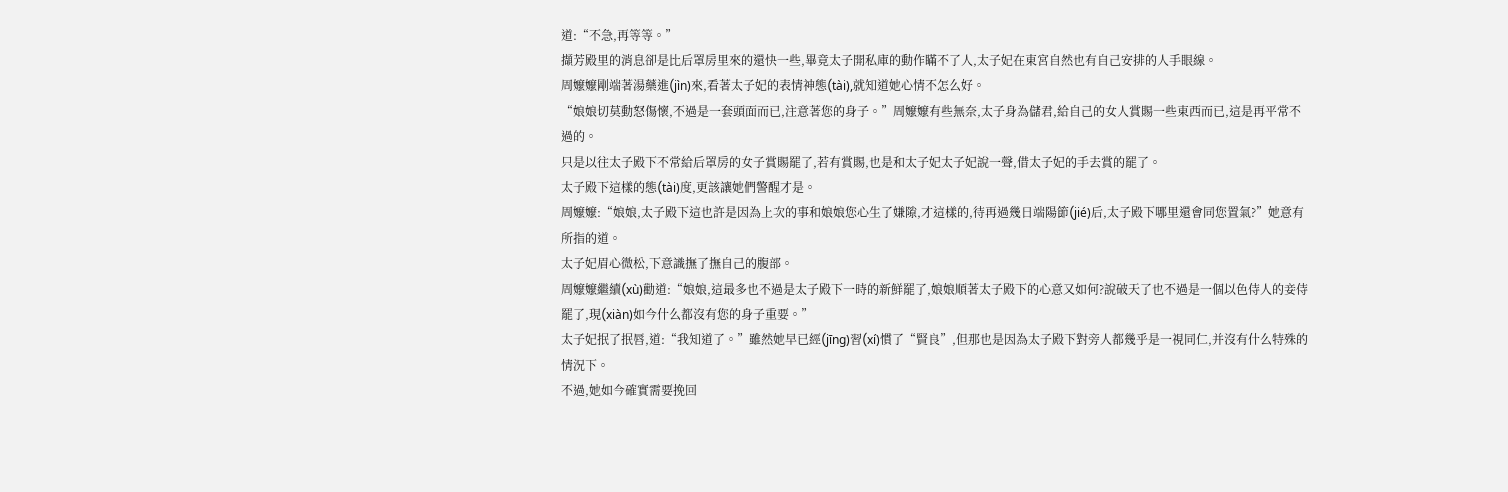道:“不急,再等等。”
擷芳殿里的消息卻是比后罩房里來的還快一些,畢竟太子開私庫的動作瞞不了人,太子妃在東宮自然也有自己安排的人手眼線。
周嬤嬤剛端著湯藥進(jìn)來,看著太子妃的表情神態(tài),就知道她心情不怎么好。
“娘娘切莫動怒傷懷,不過是一套頭面而已,注意著您的身子。”周嬤嬤有些無奈,太子身為儲君,給自己的女人賞賜一些東西而已,這是再平常不過的。
只是以往太子殿下不常給后罩房的女子賞賜罷了,若有賞賜,也是和太子妃太子妃說一聲,借太子妃的手去賞的罷了。
太子殿下這樣的態(tài)度,更該讓她們警醒才是。
周嬤嬤:“娘娘,太子殿下這也許是因為上次的事和娘娘您心生了嫌隙,才這樣的,待再過幾日端陽節(jié)后,太子殿下哪里還會同您置氣?”她意有所指的道。
太子妃眉心微松,下意識撫了撫自己的腹部。
周嬤嬤繼續(xù)勸道:“娘娘,這最多也不過是太子殿下一時的新鮮罷了,娘娘順著太子殿下的心意又如何?說破天了也不過是一個以色侍人的妾侍罷了,現(xiàn)如今什么都沒有您的身子重要。”
太子妃抿了抿唇,道:“我知道了。”雖然她早已經(jīng)習(xí)慣了“賢良”,但那也是因為太子殿下對旁人都幾乎是一視同仁,并沒有什么特殊的情況下。
不過,她如今確實需要挽回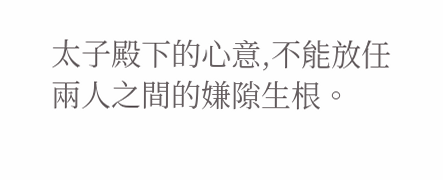太子殿下的心意,不能放任兩人之間的嫌隙生根。